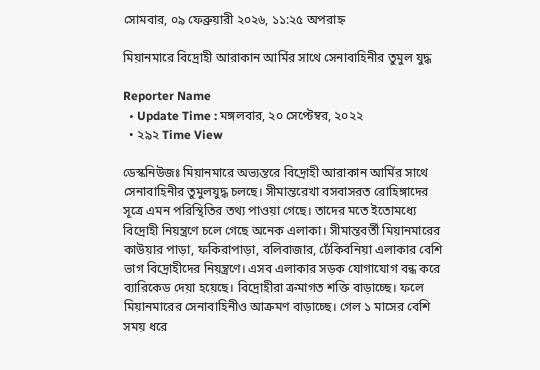সোমবার, ০৯ ফেব্রুয়ারী ২০২৬, ১১:২৫ অপরাহ্ন

মিয়ানমারে বিদ্রোহী আরাকান আর্মির সাথে সেনাবাহিনীর তুমুল যুদ্ধ

Reporter Name
  • Update Time : মঙ্গলবার, ২০ সেপ্টেম্বর, ২০২২
  • ২৯২ Time View

ডেস্কনিউজঃ মিয়ানমারে অভ্যন্তরে বিদ্রোহী আরাকান আর্মির সাথে সেনাবাহিনীর তুমুলযুদ্ধ চলছে। সীমান্তরেখা বসবাসরত রোহিঙ্গাদের সূত্রে এমন পরিস্থিতির তথ্য পাওয়া গেছে। তাদের মতে ইতোমধ্যে বিদ্রোহী নিয়ন্ত্রণে চলে গেছে অনেক এলাকা। সীমান্তবর্তী মিয়ানমারের কাউয়ার পাড়া, ফকিরাপাড়া, বলিবাজার, ঢেঁকিবনিয়া এলাকার বেশি ভাগ বিদ্রোহীদের নিয়ন্ত্রণে। এসব এলাকার সড়ক যোগাযোগ বন্ধ করে ব্যারিকেড দেয়া হয়েছে। বিদ্রোহীরা ক্রমাগত শক্তি বাড়াচ্ছে। ফলে মিয়ানমারের সেনাবাহিনীও আক্রমণ বাড়াচ্ছে। গেল ১ মাসের বেশি সময় ধরে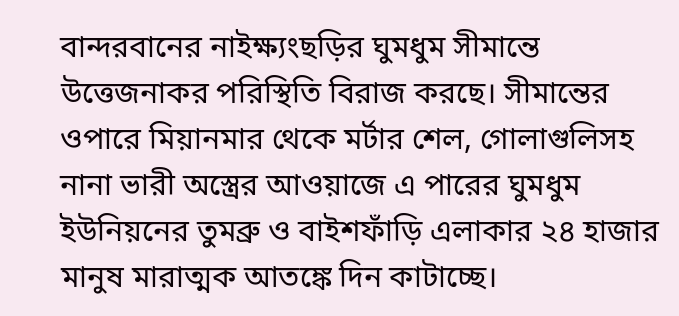বান্দরবানের নাইক্ষ্যংছড়ির ঘুমধুম সীমান্তে উত্তেজনাকর পরিস্থিতি বিরাজ করছে। সীমান্তের ওপারে মিয়ানমার থেকে মর্টার শেল, গোলাগুলিসহ নানা ভারী অস্ত্রের আওয়াজে এ পারের ঘুমধুম ইউনিয়নের তুমব্রু ও বাইশফাঁড়ি এলাকার ২৪ হাজার মানুষ মারাত্মক আতঙ্কে দিন কাটাচ্ছে।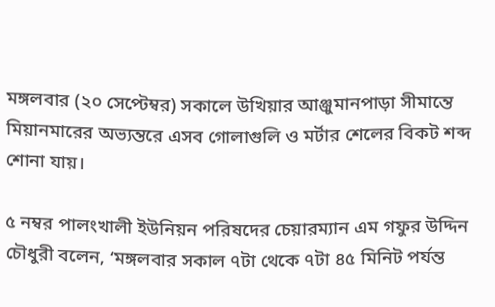মঙ্গলবার (২০ সেপ্টেম্বর) সকালে উখিয়ার আঞ্জুমানপাড়া সীমান্তে মিয়ানমারের অভ্যন্তরে এসব গোলাগুলি ও মর্টার শেলের বিকট শব্দ শোনা যায়।

৫ নম্বর পালংখালী ইউনিয়ন পরিষদের চেয়ারম্যান এম গফুর উদ্দিন চৌধুরী বলেন, ‘মঙ্গলবার সকাল ৭টা থেকে ৭টা ৪৫ মিনিট পর্যন্ত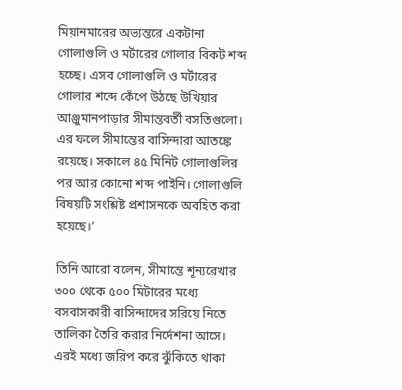মিয়ানমারের অভ্যন্তরে একটানা গোলাগুলি ও মর্টারের গোলার বিকট শব্দ হচ্ছে। এসব গোলাগুলি ও মর্টারের গোলার শব্দে কেঁপে উঠছে উখিয়ার আঞ্জুমানপাড়ার সীমান্তবর্তী বসতিগুলো। এর ফলে সীমান্তের বাসিন্দারা আতঙ্কে রয়েছে। সকালে ৪৫ মিনিট গোলাগুলির পর আর কোনো শব্দ পাইনি। গোলাগুলি বিষয়টি সংশ্লিষ্ট প্রশাসনকে অবহিত করা হয়েছে।’

তিনি আরো বলেন, সীমান্তে শূন্যরেখার ৩০০ থেকে ৫০০ মিটারের মধ্যে বসবাসকারী বাসিন্দাদের সরিয়ে নিতে তালিকা তৈরি করার নির্দেশনা আসে। এরই মধ্যে জরিপ করে ঝুঁকিতে থাকা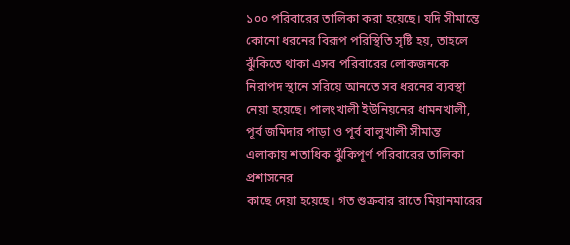১০০ পরিবারের তালিকা করা হয়েছে। যদি সীমান্তে কোনো ধরনের বিরূপ পরিস্থিতি সৃষ্টি হয়, তাহলে ঝুঁকিতে থাকা এসব পরিবারের লোকজনকে নিরাপদ স্থানে সরিয়ে আনতে সব ধরনের ব্যবস্থা নেয়া হয়েছে। পালংখালী ইউনিয়নের ধামনখালী, পূর্ব জমিদার পাড়া ও পূর্ব বালুখালী সীমান্ত এলাকায় শতাধিক ঝুঁকিপূর্ণ পরিবারের তালিকা প্রশাসনের
কাছে দেয়া হয়েছে। গত শুক্রবার রাতে মিয়ানমারের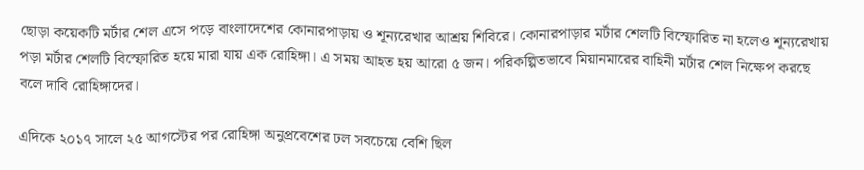ছোড়া কয়েকটি মর্টার শেল এসে পড়ে বাংলাদেশের কোনারপাড়ায় ও শূন্যরেখার আশ্রয় শিবিরে। কোনারপাড়ার মর্টার শেলটি বিস্ফোরিত না হলেও শূন্যরেখায় পড়া মর্টার শেলটি বিস্ফোরিত হয়ে মারা যায় এক রোহিঙ্গা। এ সময় আহত হয় আরো ৫ জন। পরিকল্পিতভাবে মিয়ানমারের বাহিনী মর্টার শেল নিক্ষেপ করছে বলে দাবি রোহিঙ্গাদের।

এদিকে ২০১৭ সালে ২৫ আগস্টের পর রোহিঙ্গা অনুপ্রবেশের ঢল সবচেয়ে বেশি ছিল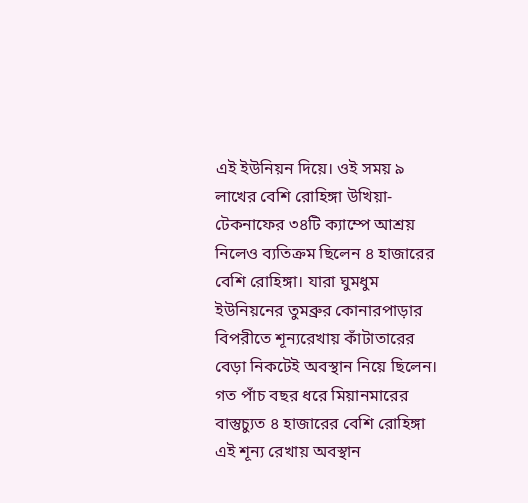এই ইউনিয়ন দিয়ে। ওই সময় ৯ লাখের বেশি রোহিঙ্গা উখিয়া-টেকনাফের ৩৪টি ক্যাম্পে আশ্রয় নিলেও ব্যতিক্রম ছিলেন ৪ হাজারের বেশি রোহিঙ্গা। যারা ঘুমধুম ইউনিয়নের তুমব্রুর কোনারপাড়ার বিপরীতে শূন্যরেখায় কাঁটাতারের বেড়া নিকটেই অবস্থান নিয়ে ছিলেন। গত পাঁচ বছর ধরে মিয়ানমারের বাস্তুচ্যুত ৪ হাজারের বেশি রোহিঙ্গা এই শূন্য রেখায় অবস্থান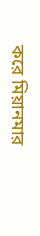করে মিয়ানমার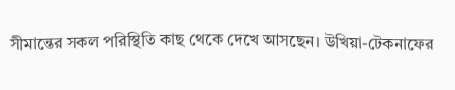সীমান্তের সকল পরিস্থিতি কাছ থেকে দেখে আসছেন। উখিয়া-টেকনাফের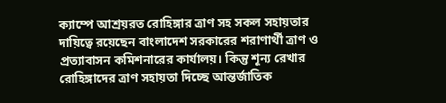ক্যাম্পে আশ্রয়রত রোহিঙ্গার ত্রাণ সহ সকল সহায়তার দায়িত্বে রয়েছেন বাংলাদেশ সরকারের শরাণার্থী ত্রাণ ও প্রত্যাবাসন কমিশনারের কার্যালয়। কিন্তু শূন্য রেখার রোহিঙ্গাদের ত্রাণ সহায়তা দিচ্ছে আন্তর্জাতিক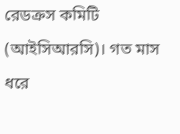রেডক্রস কমিটি (আইসিআরসি)। গত মাস ধরে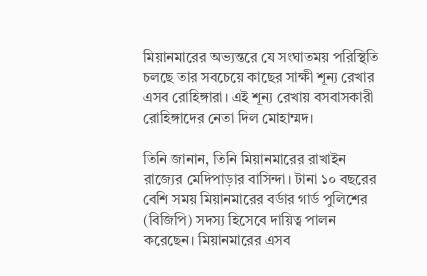মিয়ানমারের অভ্যন্তরে যে সংঘাতময় পরিস্থিতি চলছে তার সবচেয়ে কাছের সাক্ষী শূন্য রেখার এসব রোহিঙ্গারা। এই শূন্য রেখায় বসবাসকারী রোহিঙ্গাদের নেতা দিল মোহাম্মদ।

তিনি জানান, তিনি মিয়ানমারের রাখাইন রাজ্যের মেদিপাড়ার বাসিন্দা। টানা ১০ বছরের বেশি সময় মিয়ানমারের বর্ডার গার্ড পুলিশের (বিজিপি) সদস্য হিসেবে দায়িত্ব পালন করেছেন। মিয়ানমারের এসব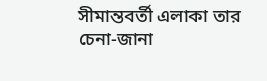সীমান্তবর্তী এলাকা তার চেনা-জানা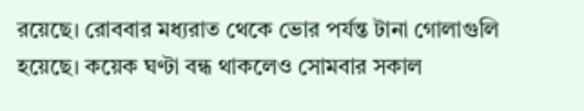রয়েছে। রোববার মধ্যরাত থেকে ভোর পর্যন্ত টানা গোলাগুলি হয়েছে। কয়েক ঘণ্টা বন্ধ থাকলেও সোমবার সকাল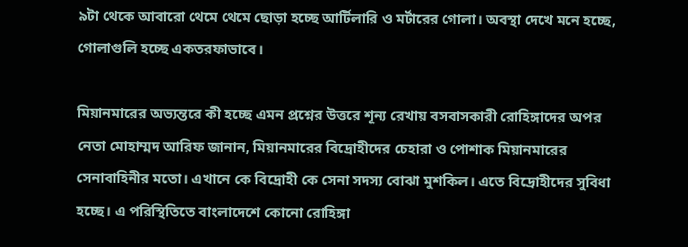৯টা থেকে আবারো থেমে থেমে ছোড়া হচ্ছে আর্টিলারি ও মর্টারের গোলা। অবস্থা দেখে মনে হচ্ছে, গোলাগুলি হচ্ছে একতরফাভাবে।

মিয়ানমারের অভ্যন্তরে কী হচ্ছে এমন প্রশ্নের উত্তরে শূন্য রেখায় বসবাসকারী রোহিঙ্গাদের অপর নেতা মোহাম্মদ আরিফ জানান, মিয়ানমারের বিদ্রোহীদের চেহারা ও পোশাক মিয়ানমারের সেনাবাহিনীর মতো। এখানে কে বিদ্রোহী কে সেনা সদস্য বোঝা মুশকিল। এতে বিদ্রোহীদের সুবিধা হচ্ছে। এ পরিস্থিতিতে বাংলাদেশে কোনো রোহিঙ্গা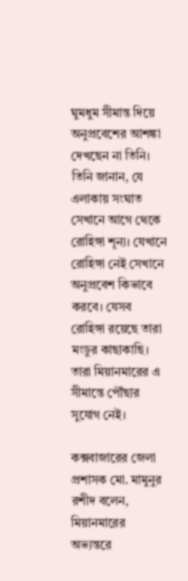ঘুমধুম সীমান্ত দিয়ে অনুপ্রবেশের আশঙ্কা দেখছেন না তিনি। তিনি জানান, যে এলাকায় সংঘাত সেখানে আগে থেকে রোহিঙ্গা শূন্য। যেখানে রোহিঙ্গা নেই সেখানে অনুপ্রবেশ কিভাবে করবে। যেসব রোহিঙ্গা রয়েছে তারা মংডুর কাছাকাছি। তারা মিয়ানমারের এ সীমান্তে পৌঁছার সুযোগ নেই।

কক্সবাজারের জেলা প্রশাসক মো. মামুনুর রশীদ বলেন, মিয়ানমারের অভ্যন্তরে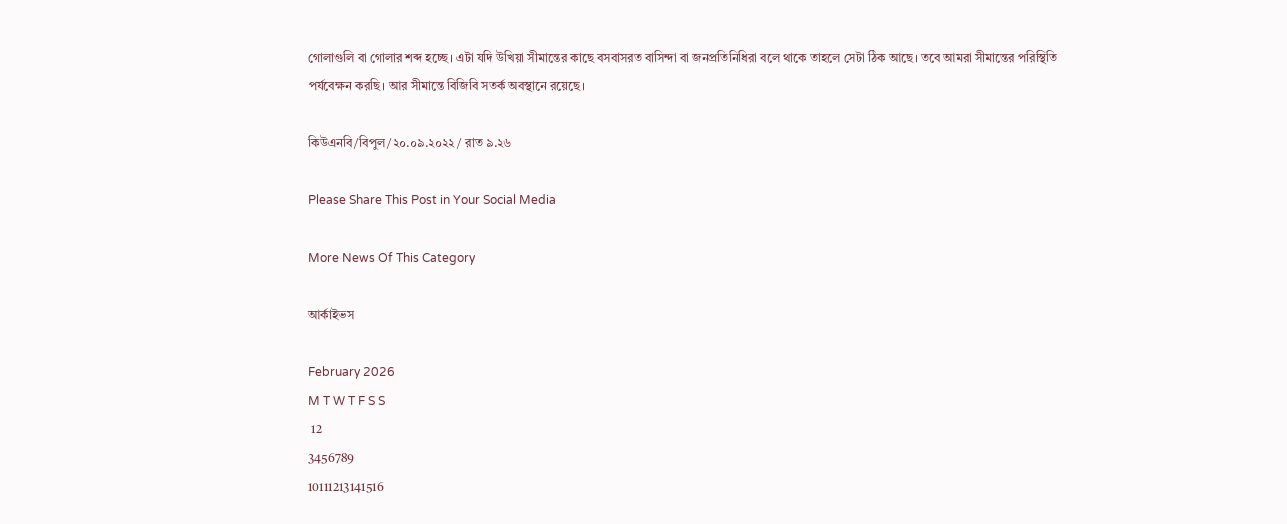গোলাগুলি বা গোলার শব্দ হচ্ছে। এটা যদি উখিয়া সীমান্তের কাছে বসবাসরত বাসিন্দা বা জনপ্রতিনিধিরা বলে থাকে তাহলে সেটা ঠিক আছে। তবে আমরা সীমান্তের পরিস্থিতি পর্যবেক্ষন করছি। আর সীমান্তে বিজিবি সতর্ক অবস্থানে রয়েছে।

কিউএনবি/বিপুল/২০.০৯.২০২২/ রাত ৯.২৬

Please Share This Post in Your Social Media

More News Of This Category

আর্কাইভস

February 2026
M T W T F S S
 12
3456789
10111213141516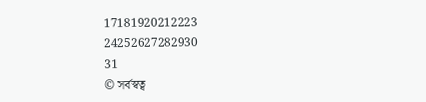17181920212223
24252627282930
31
© সর্বস্বত্ব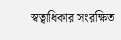স্বত্বাধিকার সংরক্ষিত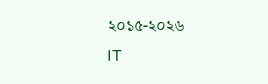২০১৫-২০২৬
IT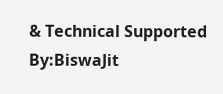& Technical Supported By:BiswaJit